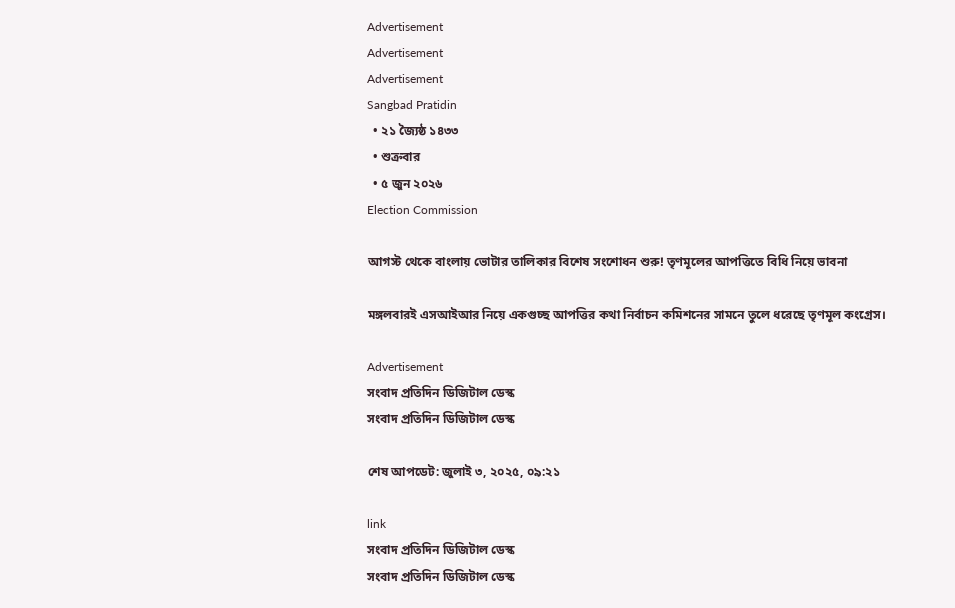Advertisement
Advertisement
Advertisement
Sangbad Pratidin
  • ২১ জ্যৈষ্ঠ ১৪৩৩
  • শুক্রবার
  • ৫ জুন ২০২৬
Election Commission

আগস্ট থেকে বাংলায় ভোটার তালিকার বিশেষ সংশোধন শুরু! তৃণমূলের আপত্তিতে বিধি নিয়ে ভাবনা

মঙ্গলবারই এসআইআর নিয়ে একগুচ্ছ আপত্তির কথা নির্বাচন কমিশনের সামনে তুলে ধরেছে তৃণমূল কংগ্রেস।

Advertisement
সংবাদ প্রতিদিন ডিজিটাল ডেস্ক
সংবাদ প্রতিদিন ডিজিটাল ডেস্ক

শেষ আপডেট: জুলাই ৩, ২০২৫, ০৯:২১

link
সংবাদ প্রতিদিন ডিজিটাল ডেস্ক
সংবাদ প্রতিদিন ডিজিটাল ডেস্ক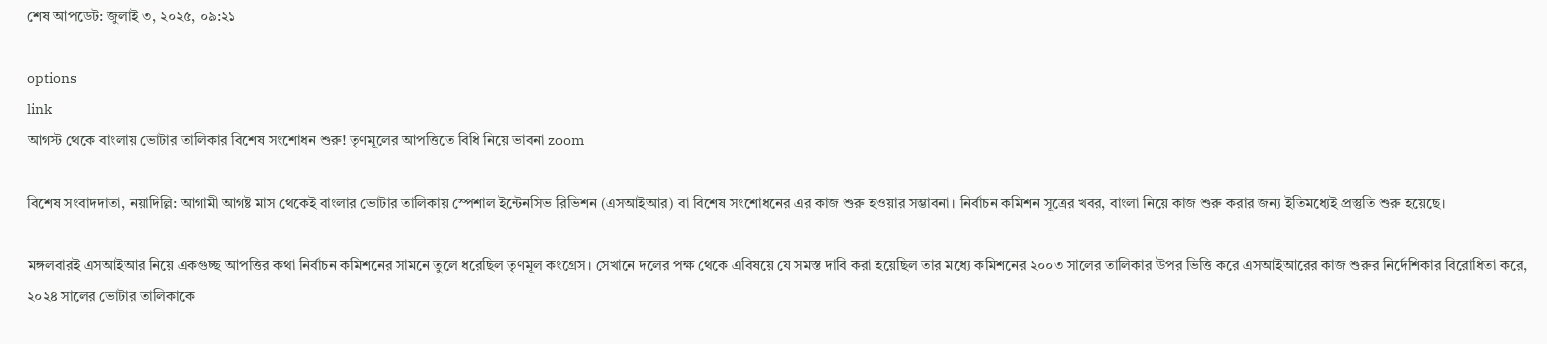শেষ আপডেট: জুলাই ৩, ২০২৫, ০৯:২১

options
link
আগস্ট থেকে বাংলায় ভোটার তালিকার বিশেষ সংশোধন শুরু! তৃণমূলের আপত্তিতে বিধি নিয়ে ভাবনা zoom

বিশেষ সংবাদদাতা, নয়াদিল্লি: আগামী আগষ্ট মাস থেকেই বাংলার ভোটার তালিকায় স্পেশাল ইন্টেনসিভ রিভিশন (এসআইআর) বা বিশেষ সংশোধনের এর কাজ শুরু হওয়ার সম্ভাবনা। নির্বাচন কমিশন সূত্রের খবর, বাংলা নিয়ে কাজ শুরু করার জন্য ইতিমধ্যেই প্রস্তুতি শুরু হয়েছে।

মঙ্গলবারই এসআইআর নিয়ে একগুচ্ছ আপত্তির কথা নির্বাচন কমিশনের সামনে তুলে ধরেছিল তৃণমূল কংগ্রেস। সেখানে দলের পক্ষ থেকে এবিষয়ে যে সমস্ত দাবি করা হয়েছিল তার মধ্যে কমিশনের ২০০৩ সালের তালিকার উপর ভিত্তি করে এসআইআরের কাজ শুরুর নির্দেশিকার বিরোধিতা করে, ২০২৪ সালের ভোটার তালিকাকে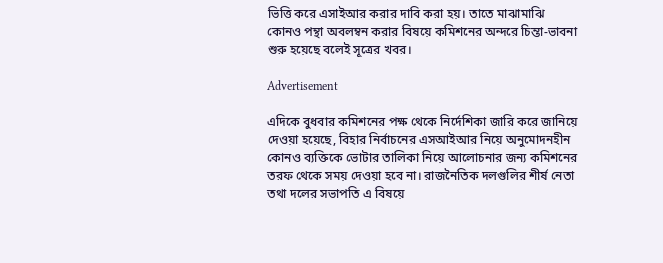ভিত্তি করে এসাইআর করার দাবি করা হয়। তাতে মাঝামাঝি কোনও পন্থা অবলম্বন করার বিষয়ে কমিশনের অন্দরে চিন্তা-ভাবনা শুরু হয়েছে বলেই সূত্রের খবর।

Advertisement

এদিকে বুধবার কমিশনের পক্ষ থেকে নির্দেশিকা জারি করে জানিয়ে দেওয়া হয়েছে, বিহার নির্বাচনের এসআইআর নিয়ে অনুমোদনহীন কোনও ব্যক্তিকে ভোটার তালিকা নিয়ে আলোচনার জন্য কমিশনের তরফ থেকে সময় দেওয়া হবে না। রাজনৈতিক দলগুলির শীর্ষ নেতা তথা দলের সভাপতি এ বিষয়ে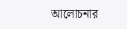আলোচনার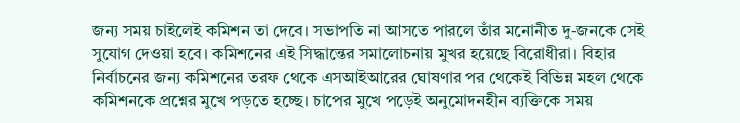জন্য সময় চাইলেই কমিশন তা দেবে। সভাপতি না আসতে পারলে তাঁর মনোনীত দু-জনকে সেই সুযোগ দেওয়া হবে। কমিশনের এই সিদ্ধান্তের সমালোচনায় মুখর হয়েছে বিরোধীরা। বিহার নির্বাচনের জন্য কমিশনের তরফ থেকে এসআইআরের ঘোষণার পর থেকেই বিভিন্ন মহল থেকে কমিশনকে প্রশ্নের মুখে পড়তে হচ্ছে। চাপের মুখে পড়েই অনুমোদনহীন ব্যক্তিকে সময়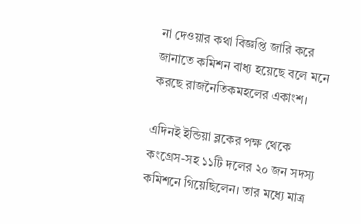না দেওয়ার কথা বিজ্ঞপ্তি জারি করে জানাতে কমিশন বাধ্য হয়েছে বলে মনে করছে রাজনৈতিকমহলের একাংশ।

এদিনই ইন্ডিয়া ব্লকের পক্ষ থেকে কংগ্রেস-সহ ১১টি দলের ২০ জন সদস্য কমিশনে গিয়েছিলেন। তার মধ্যে মাত্র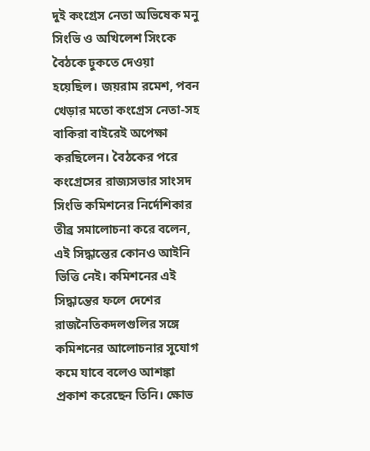দুই কংগ্রেস নেতা অভিষেক মনু সিংভি ও অখিলেশ সিংকে বৈঠকে ঢুকতে দেওয়া হয়েছিল। জয়রাম রমেশ, পবন খেড়ার মতো কংগ্রেস নেতা-সহ বাকিরা বাইরেই অপেক্ষা করছিলেন। বৈঠকের পরে কংগ্রেসের রাজ্যসভার সাংসদ সিংভি কমিশনের নির্দেশিকার তীব্র সমালোচনা করে বলেন, এই সিদ্ধান্তের কোনও আইনি ভিত্তি নেই। কমিশনের এই সিদ্ধান্তের ফলে দেশের রাজনৈতিকদলগুলির সঙ্গে কমিশনের আলোচনার সুযোগ কমে যাবে বলেও আশঙ্কা প্রকাশ করেছেন তিনি। ক্ষোভ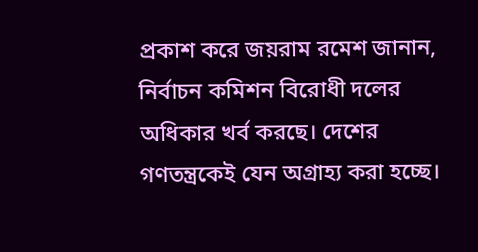প্রকাশ করে জয়রাম রমেশ জানান, নির্বাচন কমিশন বিরোধী দলের অধিকার খর্ব করছে। দেশের গণতন্ত্রকেই যেন অগ্রাহ্য করা হচ্ছে।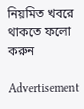নিয়মিত খবরে থাকতে ফলো করুন

Advertisement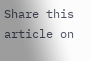Share this article on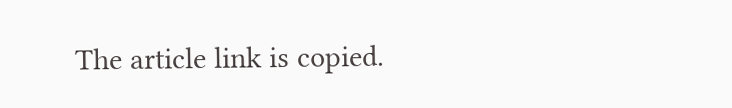The article link is copied.